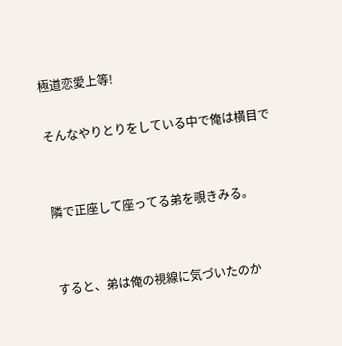極道恋愛上等!

そんなやりとりをしている中で俺は横目で


隣で正座して座ってる弟を覗きみる。


すると、弟は俺の視線に気づいたのか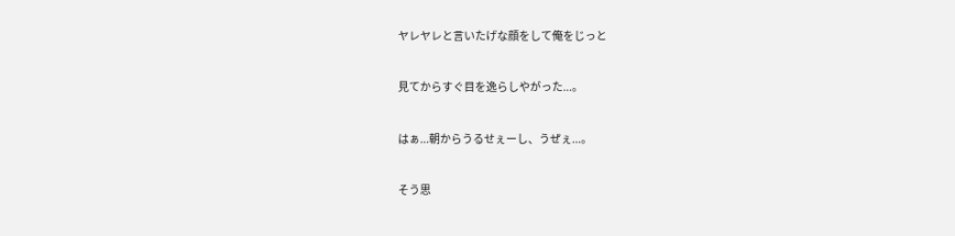ヤレヤレと言いたげな顔をして俺をじっと


見てからすぐ目を逸らしやがった...。


はぁ...朝からうるせぇーし、うぜぇ...。


そう思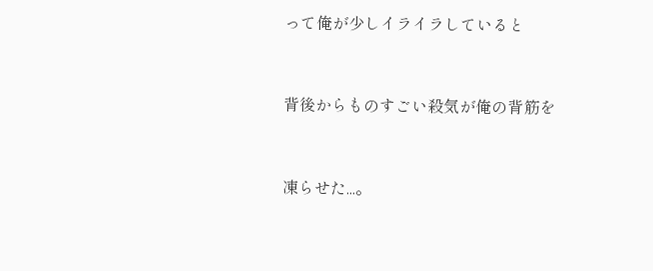って俺が少しイライラしていると


背後からものすごい殺気が俺の背筋を


凍らせた...。